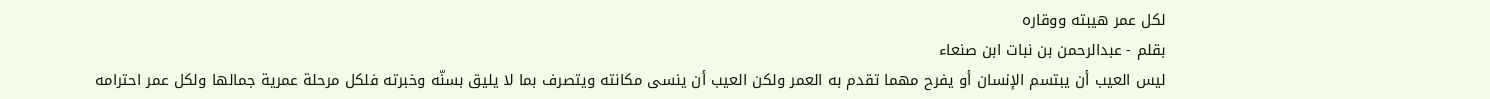لكل عمر هيبته ووقاره
بقلم - عبدالرحمن بن نبات ابن صنعاء
ليس العيب أن يبتسم الإنسان أو يفرح مهما تقدم به العمر ولكن العيب أن ينسى مكانته ويتصرف بما لا يليق بسنّه وخبرته فلكل مرحلة عمرية جمالها ولكل عمر احترامه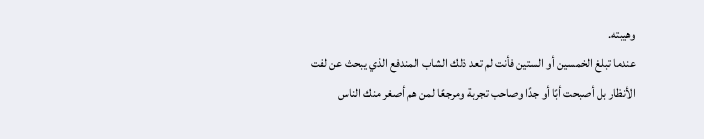وهيبته.
عندما تبلغ الخمسين أو الستين فأنت لم تعد ذلك الشاب المندفع الذي يبحث عن لفت الأنظار بل أصبحت أبًا أو جدًا وصاحب تجربة ومرجعًا لمن هم أصغر منك الناس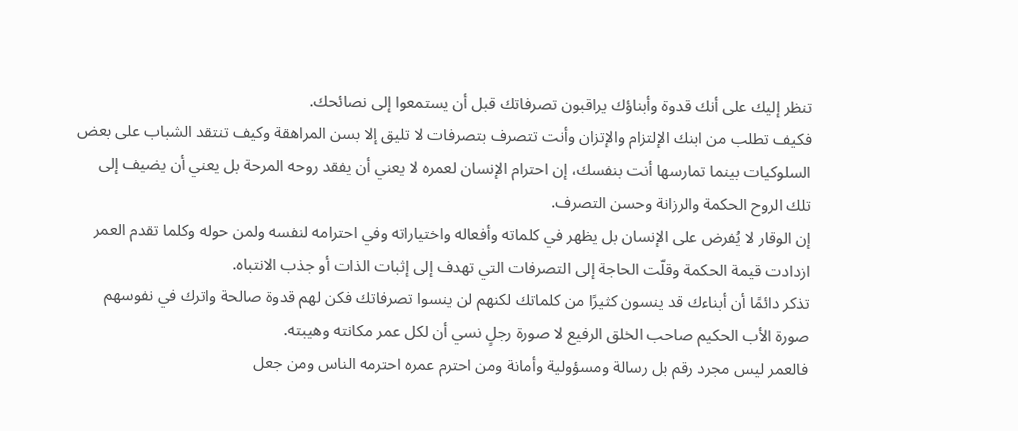تنظر إليك على أنك قدوة وأبناؤك يراقبون تصرفاتك قبل أن يستمعوا إلى نصائحك.
فكيف تطلب من ابنك الإلتزام والإتزان وأنت تتصرف بتصرفات لا تليق إلا بسن المراهقة وكيف تنتقد الشباب على بعض السلوكيات بينما تمارسها أنت بنفسك، إن احترام الإنسان لعمره لا يعني أن يفقد روحه المرحة بل يعني أن يضيف إلى تلك الروح الحكمة والرزانة وحسن التصرف.
إن الوقار لا يُفرض على الإنسان بل يظهر في كلماته وأفعاله واختياراته وفي احترامه لنفسه ولمن حوله وكلما تقدم العمر ازدادت قيمة الحكمة وقلّت الحاجة إلى التصرفات التي تهدف إلى إثبات الذات أو جذب الانتباه.
تذكر دائمًا أن أبناءك قد ينسون كثيرًا من كلماتك لكنهم لن ينسوا تصرفاتك فكن لهم قدوة صالحة واترك في نفوسهم صورة الأب الحكيم صاحب الخلق الرفيع لا صورة رجلٍ نسي أن لكل عمر مكانته وهيبته.
فالعمر ليس مجرد رقم بل رسالة ومسؤولية وأمانة ومن احترم عمره احترمه الناس ومن جعل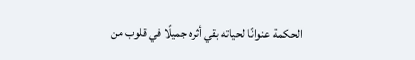الحكمة عنوانًا لحياته بقي أثره جميلًا في قلوب من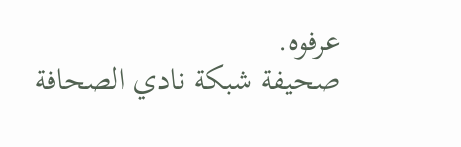عرفوه.
صحيفة شبكة نادي الصحافة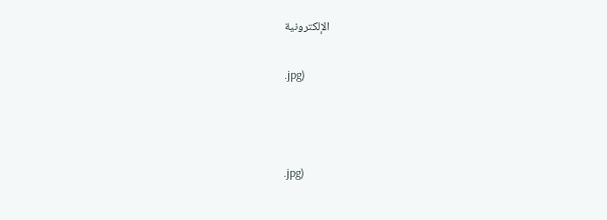الإلكترونية

.jpg)



.jpg)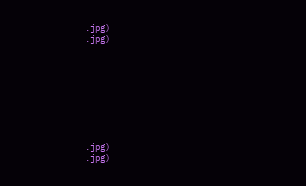.jpg)
.jpg)








.jpg)
.jpg)